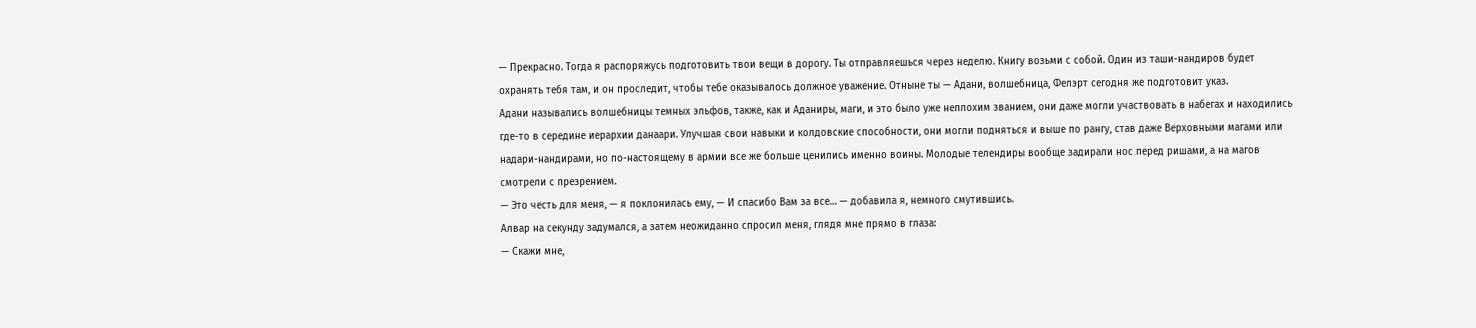— Прекрасно. Тогда я распоряжусь подготовить твои вещи в дорогу. Ты отправляешься через неделю. Книгу возьми с собой. Один из таши-нандиров будет охранять тебя там, и он проследит, чтобы тебе оказывалось должное уважение. Отныне ты — Адани, волшебница, Фелэрт сегодня же подготовит указ.
Адани назывались волшебницы темных эльфов, также, как и Аданиры, маги, и это было уже неплохим званием, они даже могли участвовать в набегах и находились где-то в середине иерархии данаари. Улучшая свои навыки и колдовские способности, они могли подняться и выше по рангу, став даже Верховными магами или надари-нандирами, но по-настоящему в армии все же больше ценились именно воины. Молодые телендиры вообще задирали нос перед ришами, а на магов смотрели с презрением.
— Это честь для меня, — я поклонилась ему, — И спасибо Вам за все… — добавила я, немного смутившись.
Алвар на секунду задумался, а затем неожиданно спросил меня, глядя мне прямо в глаза:
— Скажи мне,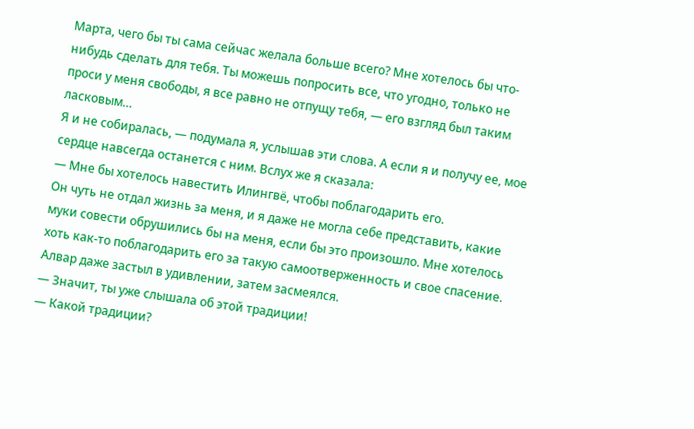Марта, чего бы ты сама сейчас желала больше всего? Мне хотелось бы что-нибудь сделать для тебя. Ты можешь попросить все, что угодно, только не проси у меня свободы, я все равно не отпущу тебя, — его взгляд был таким ласковым…
Я и не собиралась, — подумала я, услышав эти слова. А если я и получу ее, мое сердце навсегда останется с ним. Вслух же я сказала:
— Мне бы хотелось навестить Илингвё, чтобы поблагодарить его.
Он чуть не отдал жизнь за меня, и я даже не могла себе представить, какие муки совести обрушились бы на меня, если бы это произошло. Мне хотелось хоть как-то поблагодарить его за такую самоотверженность и свое спасение.
Алвар даже застыл в удивлении, затем засмеялся.
— Значит, ты уже слышала об этой традиции!
— Какой традиции?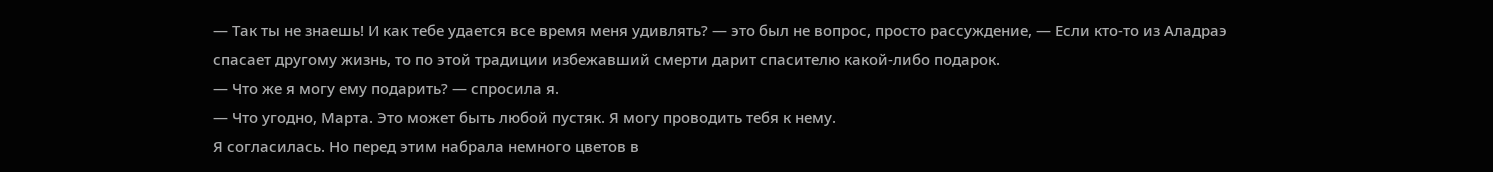— Так ты не знаешь! И как тебе удается все время меня удивлять? — это был не вопрос, просто рассуждение, — Если кто-то из Аладраэ спасает другому жизнь, то по этой традиции избежавший смерти дарит спасителю какой-либо подарок.
— Что же я могу ему подарить? — спросила я.
— Что угодно, Марта. Это может быть любой пустяк. Я могу проводить тебя к нему.
Я согласилась. Но перед этим набрала немного цветов в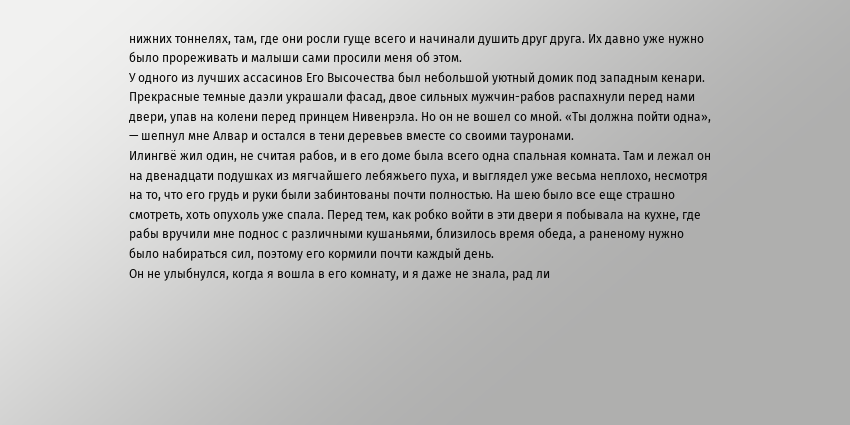нижних тоннелях, там, где они росли гуще всего и начинали душить друг друга. Их давно уже нужно было прореживать и малыши сами просили меня об этом.
У одного из лучших ассасинов Его Высочества был небольшой уютный домик под западным кенари. Прекрасные темные даэли украшали фасад, двое сильных мужчин-рабов распахнули перед нами двери, упав на колени перед принцем Нивенрэла. Но он не вошел со мной. «Ты должна пойти одна», — шепнул мне Алвар и остался в тени деревьев вместе со своими тауронами.
Илингвё жил один, не считая рабов, и в его доме была всего одна спальная комната. Там и лежал он на двенадцати подушках из мягчайшего лебяжьего пуха, и выглядел уже весьма неплохо, несмотря на то, что его грудь и руки были забинтованы почти полностью. На шею было все еще страшно смотреть, хоть опухоль уже спала. Перед тем, как робко войти в эти двери я побывала на кухне, где рабы вручили мне поднос с различными кушаньями, близилось время обеда, а раненому нужно было набираться сил, поэтому его кормили почти каждый день.
Он не улыбнулся, когда я вошла в его комнату, и я даже не знала, рад ли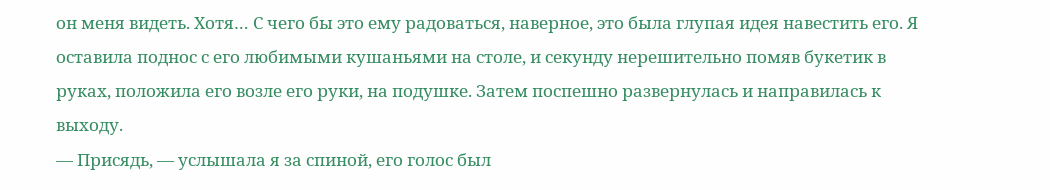он меня видеть. Хотя… С чего бы это ему радоваться, наверное, это была глупая идея навестить его. Я оставила поднос с его любимыми кушаньями на столе, и секунду нерешительно помяв букетик в руках, положила его возле его руки, на подушке. Затем поспешно развернулась и направилась к выходу.
— Присядь, — услышала я за спиной, его голос был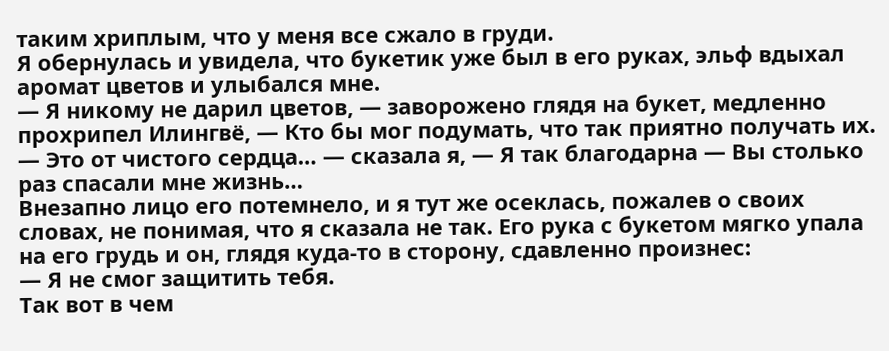таким хриплым, что у меня все сжало в груди.
Я обернулась и увидела, что букетик уже был в его руках, эльф вдыхал аромат цветов и улыбался мне.
— Я никому не дарил цветов, — заворожено глядя на букет, медленно прохрипел Илингвё, — Кто бы мог подумать, что так приятно получать их.
— Это от чистого сердца… — сказала я, — Я так благодарна — Вы столько раз спасали мне жизнь…
Внезапно лицо его потемнело, и я тут же осеклась, пожалев о своих словах, не понимая, что я сказала не так. Его рука с букетом мягко упала на его грудь и он, глядя куда-то в сторону, сдавленно произнес:
— Я не смог защитить тебя.
Так вот в чем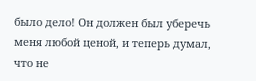было дело! Он должен был уберечь меня любой ценой, и теперь думал, что не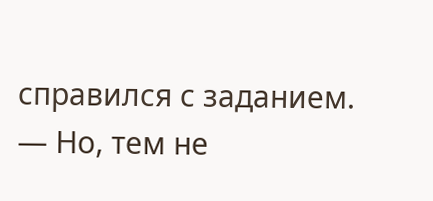справился с заданием.
— Но, тем не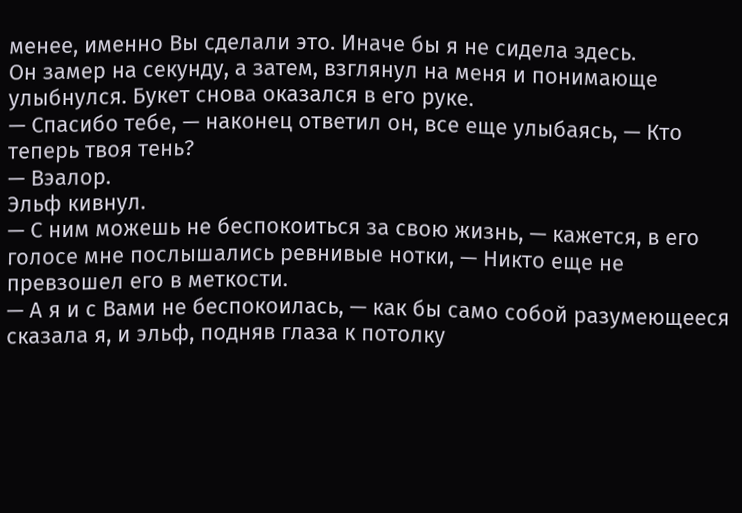менее, именно Вы сделали это. Иначе бы я не сидела здесь.
Он замер на секунду, а затем, взглянул на меня и понимающе улыбнулся. Букет снова оказался в его руке.
— Спасибо тебе, — наконец ответил он, все еще улыбаясь, — Кто теперь твоя тень?
— Вэалор.
Эльф кивнул.
— С ним можешь не беспокоиться за свою жизнь, — кажется, в его голосе мне послышались ревнивые нотки, — Никто еще не превзошел его в меткости.
— А я и с Вами не беспокоилась, — как бы само собой разумеющееся сказала я, и эльф, подняв глаза к потолку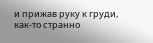и прижав руку к груди, как-то странно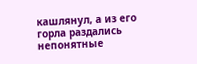кашлянул, а из его горла раздались непонятные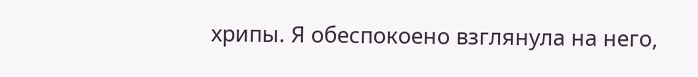хрипы. Я обеспокоено взглянула на него,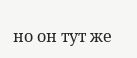но он тут же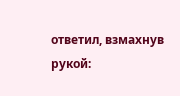ответил, взмахнув рукой: